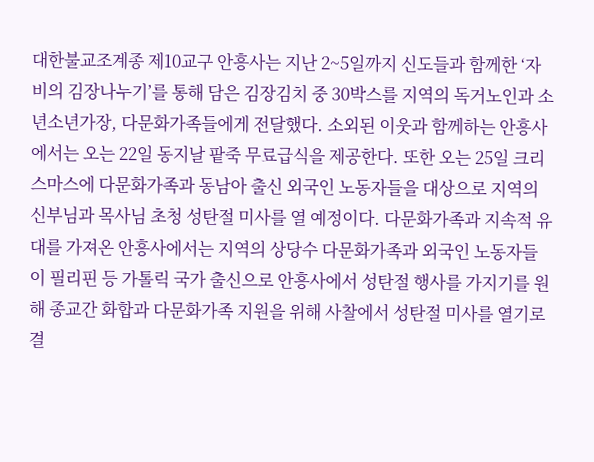대한불교조계종 제10교구 안흥사는 지난 2~5일까지 신도들과 함께한 ‘자비의 김장나누기’를 통해 담은 김장김치 중 30박스를 지역의 독거노인과 소년소년가장, 다문화가족들에게 전달했다. 소외된 이웃과 함께하는 안흥사에서는 오는 22일 동지날 팥죽 무료급식을 제공한다. 또한 오는 25일 크리스마스에 다문화가족과 동남아 출신 외국인 노동자들을 대상으로 지역의 신부님과 목사님 초청 성탄절 미사를 열 예정이다. 다문화가족과 지속적 유대를 가져온 안흥사에서는 지역의 상당수 다문화가족과 외국인 노동자들이 필리핀 등 가톨릭 국가 출신으로 안흥사에서 성탄절 행사를 가지기를 원해 종교간 화합과 다문화가족 지원을 위해 사찰에서 성탄절 미사를 열기로 결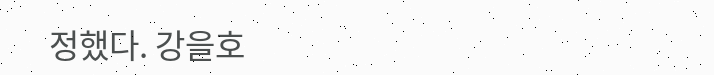정했다. 강을호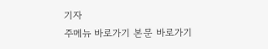기자
주메뉴 바로가기 본문 바로가기